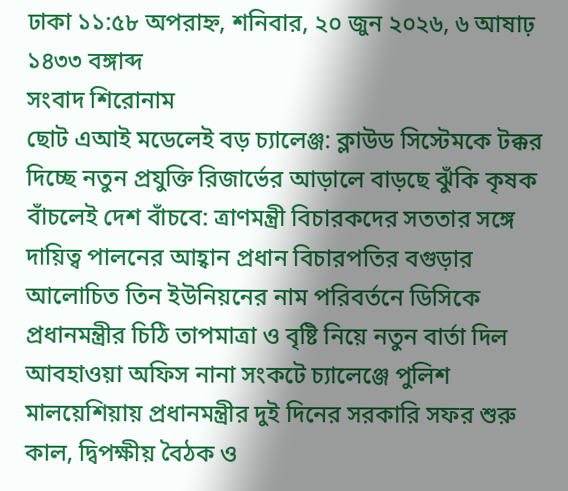ঢাকা ১১:৫৮ অপরাহ্ন, শনিবার, ২০ জুন ২০২৬, ৬ আষাঢ় ১৪৩৩ বঙ্গাব্দ
সংবাদ শিরোনাম
ছোট এআই মডেলেই বড় চ্যালেঞ্জ: ক্লাউড সিস্টেমকে টক্কর দিচ্ছে নতুন প্রযুক্তি রিজার্ভের আড়ালে বাড়ছে ঝুঁকি কৃষক বাঁচলেই দেশ বাঁচবে: ত্রাণমন্ত্রী বিচারকদের সততার সঙ্গে দায়িত্ব পালনের আহ্বান প্রধান বিচারপতির বগুড়ার আলোচিত তিন ইউনিয়নের নাম পরিবর্তনে ডিসিকে প্রধানমন্ত্রীর চিঠি তাপমাত্রা ও বৃষ্টি নিয়ে নতুন বার্তা দিল আবহাওয়া অফিস নানা সংকটে চ্যালেঞ্জে পুলিশ মালয়েশিয়ায় প্রধানমন্ত্রীর দুই দিনের সরকারি সফর শুরু কাল, দ্বিপক্ষীয় বৈঠক ও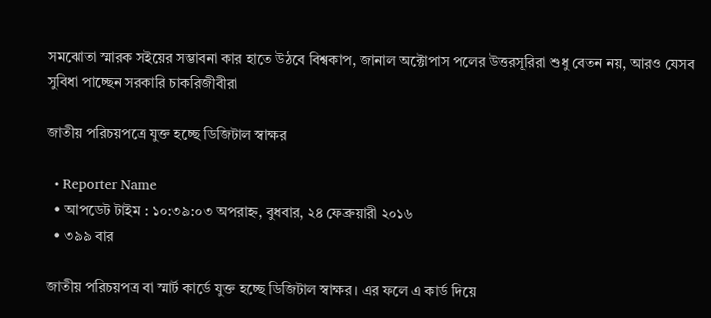সমঝোতা স্মারক সইয়ের সম্ভাবনা কার হাতে উঠবে বিশ্বকাপ, জানাল অক্টোপাস পলের উত্তরসূরিরা শুধু বেতন নয়, আরও যেসব সুবিধা পাচ্ছেন সরকারি চাকরিজীবীরা

জাতীয় পরিচয়পত্রে যুক্ত হচ্ছে ডিজিটাল স্বাক্ষর

  • Reporter Name
  • আপডেট টাইম : ১০:৩৯:০৩ অপরাহ্ন, বুধবার, ২৪ ফেব্রুয়ারী ২০১৬
  • ৩৯৯ বার

জাতীয় পরিচয়পত্র বা স্মার্ট কার্ডে যুক্ত হচ্ছে ডিজিটাল স্বাক্ষর। এর ফলে এ কার্ড দিয়ে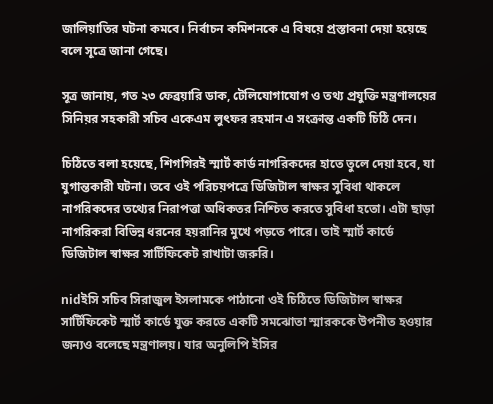জালিয়াতির ঘটনা কমবে। নির্বাচন কমিশনকে এ বিষয়ে প্রস্তাবনা দেয়া হয়েছে বলে সূত্রে জানা গেছে।

সূত্র জানায়, গত ২৩ ফেব্রয়ারি ডাক, টেলিযোগাযোগ ও তথ্য প্রযুক্তি মন্ত্রণালয়ের সিনিয়র সহকারী সচিব একেএম লুৎফর রহমান এ সংক্রান্ত একটি চিঠি দেন।

চিঠিতে বলা হয়েছে, শিগগিরই স্মার্ট কার্ড নাগরিকদের হাতে তুলে দেয়া হবে, যা যুগান্তকারী ঘটনা। তবে ওই পরিচয়পত্রে ডিজিটাল স্বাক্ষর সুবিধা থাকলে নাগরিকদের তথ্যের নিরাপত্তা অধিকতর নিশ্চিত করতে সুবিধা হতো। এটা ছাড়া নাগরিকরা বিভিন্ন ধরনের হয়রানির মুখে পড়তে পারে। তাই স্মার্ট কার্ডে ডিজিটাল স্বাক্ষর সার্টিফিকেট রাখাটা জরুরি।

nidইসি সচিব সিরাজুল ইসলামকে পাঠানো ওই চিঠিতে ডিজিটাল স্বাক্ষর সার্টিফিকেট স্মার্ট কার্ডে যুক্ত করতে একটি সমঝোতা স্মারককে উপনীত হওয়ার জন্যও বলেছে মন্ত্রণালয়। যার অনুলিপি ইসির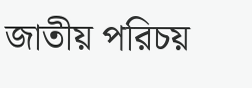জাতীয় পরিচয়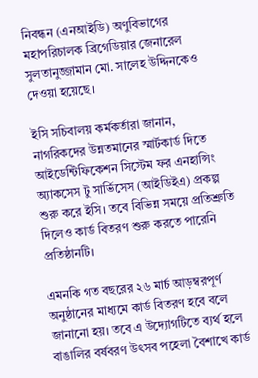নিবন্ধন (এনআইডি) অণুবিভাগের মহাপরিচালক ব্রিগেডিয়ার জেনারেল সুলতানুজ্জামান মো. সালেহ উদ্দিনকেও দেওয়া হয়েছে।

ইসি সচিবালয় কর্মকর্তারা জানান, নাগরিকদের উন্নতমানের স্মার্টকার্ড দিতে আইডেন্টিফিকেশন সিস্টেম ফর এনহান্সিং অ্যাকসেস টু সার্ভিসেস (আইডিইএ) প্রকল্প শুরু করে ইসি। তবে বিভিন্ন সময়ে প্রতিশ্রুতি দিলেও কার্ড বিতরণ শুরু করতে পারেনি প্রতিষ্ঠানটি।

এমনকি গত বছরের ২৬ মার্চ আড়ম্বরপূর্ণ অনুষ্ঠানের মাধ্যমে কার্ড বিতরণ হবে বলে জানানো হয়। তবে এ উদ্যোগটিতে ব্যর্থ হলে বাঙালির বর্ষবরণ উৎসব পহেলা বৈশাখে কার্ড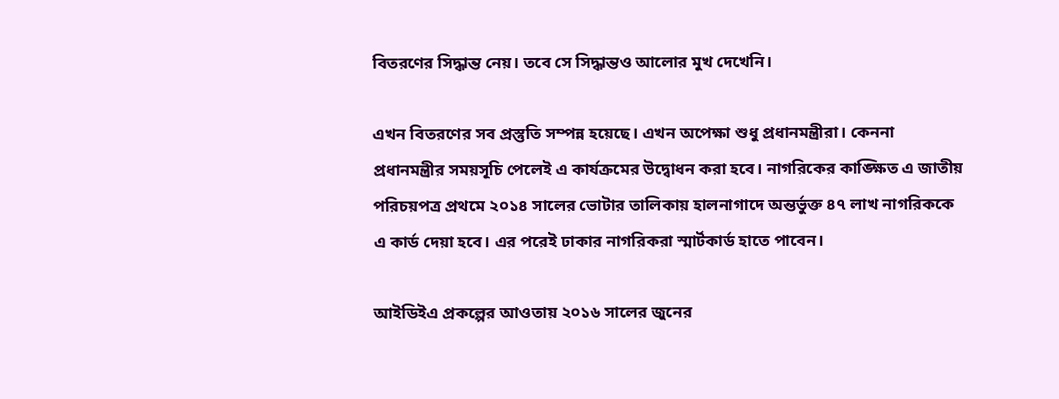বিতরণের সিদ্ধান্ত নেয়। তবে সে সিদ্ধান্তও আলোর মুখ দেখেনি।

এখন বিতরণের সব প্রস্তুতি সম্পন্ন হয়েছে। এখন অপেক্ষা শুধু প্রধানমন্ত্রীরা। কেননা প্রধানমন্ত্রীর সময়সূচি পেলেই এ কার্যক্রমের উদ্বোধন করা হবে। নাগরিকের কাঙ্ক্ষিত এ জাতীয় পরিচয়পত্র প্রথমে ২০১৪ সালের ভোটার তালিকায় হালনাগাদে অন্তর্ভুক্ত ৪৭ লাখ নাগরিককে এ কার্ড দেয়া হবে। এর পরেই ঢাকার নাগরিকরা স্মার্টকার্ড হাতে পাবেন।

আইডিইএ প্রকল্পের আওতায় ২০১৬ সালের জুনের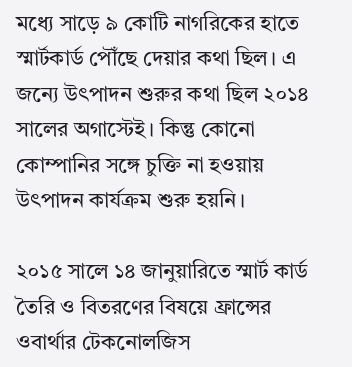মধ্যে সাড়ে ৯ কোটি নাগরিকের হাতে স্মার্টকার্ড পৌঁছে দেয়ার কথা ছিল। এ জন্যে উৎপাদন শুরুর কথা ছিল ২০১৪ সালের অগাস্টেই। কিন্তু কোনো কোম্পানির সঙ্গে চুক্তি না হওয়ায় উৎপাদন কার্যক্রম শুরু হয়নি।

২০১৫ সালে ১৪ জানুয়ারিতে স্মার্ট কার্ড তৈরি ও বিতরণের বিষয়ে ফ্রান্সের ওবার্থার টেকনোলজিস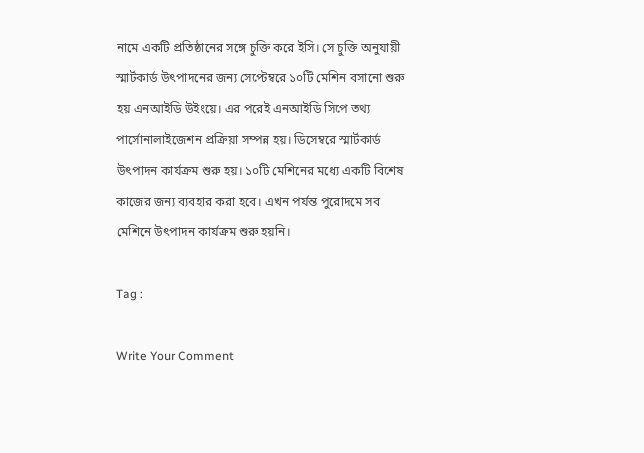নামে একটি প্রতিষ্ঠানের সঙ্গে চুক্তি করে ইসি। সে চুক্তি অনুযায়ী স্মার্টকার্ড উৎপাদনের জন্য সেপ্টেম্বরে ১০টি মেশিন বসানো শুরু হয় এনআইডি উইংয়ে। এর পরেই এনআইডি সিপে তথ্য পার্সোনালাইজেশন প্রক্রিয়া সম্পন্ন হয়। ডিসেম্বরে স্মার্টকার্ড উৎপাদন কার্যক্রম শুরু হয়। ১০টি মেশিনের মধ্যে একটি বিশেষ কাজের জন্য ব্যবহার করা হবে। এখন পর্যন্ত পুরোদমে সব মেশিনে উৎপাদন কার্যক্রম শুরু হয়নি।

Tag :

Write Your Comment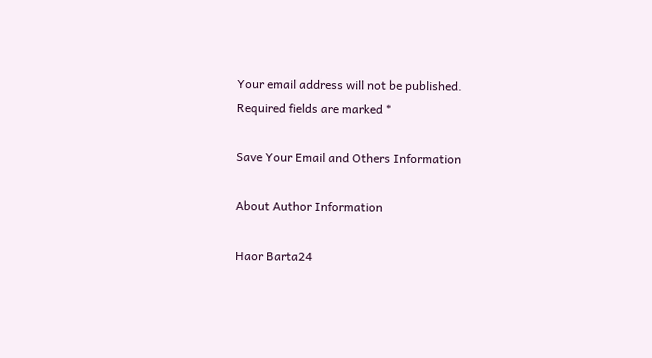Your email address will not be published. Required fields are marked *

Save Your Email and Others Information

About Author Information

Haor Barta24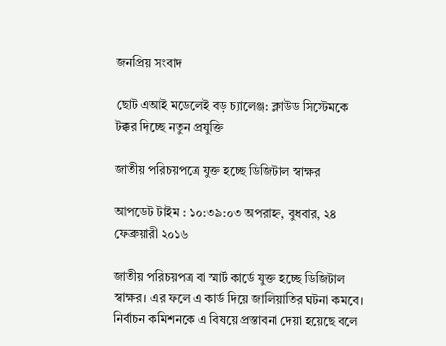জনপ্রিয় সংবাদ

ছোট এআই মডেলেই বড় চ্যালেঞ্জ: ক্লাউড সিস্টেমকে টক্কর দিচ্ছে নতুন প্রযুক্তি

জাতীয় পরিচয়পত্রে যুক্ত হচ্ছে ডিজিটাল স্বাক্ষর

আপডেট টাইম : ১০:৩৯:০৩ অপরাহ্ন, বুধবার, ২৪ ফেব্রুয়ারী ২০১৬

জাতীয় পরিচয়পত্র বা স্মার্ট কার্ডে যুক্ত হচ্ছে ডিজিটাল স্বাক্ষর। এর ফলে এ কার্ড দিয়ে জালিয়াতির ঘটনা কমবে। নির্বাচন কমিশনকে এ বিষয়ে প্রস্তাবনা দেয়া হয়েছে বলে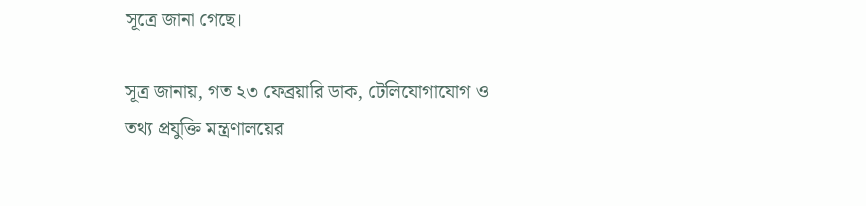সূত্রে জানা গেছে।

সূত্র জানায়, গত ২৩ ফেব্রয়ারি ডাক, টেলিযোগাযোগ ও তথ্য প্রযুক্তি মন্ত্রণালয়ের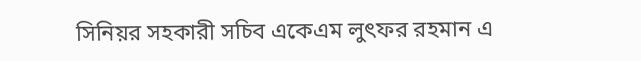সিনিয়র সহকারী সচিব একেএম লুৎফর রহমান এ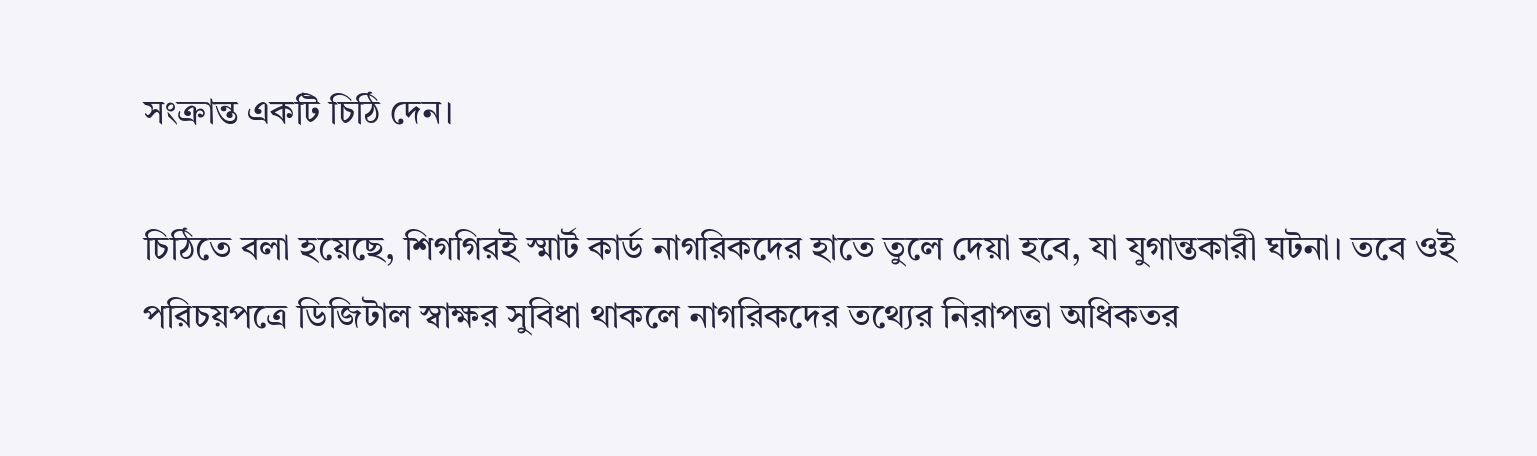সংক্রান্ত একটি চিঠি দেন।

চিঠিতে বলা হয়েছে, শিগগিরই স্মার্ট কার্ড নাগরিকদের হাতে তুলে দেয়া হবে, যা যুগান্তকারী ঘটনা। তবে ওই পরিচয়পত্রে ডিজিটাল স্বাক্ষর সুবিধা থাকলে নাগরিকদের তথ্যের নিরাপত্তা অধিকতর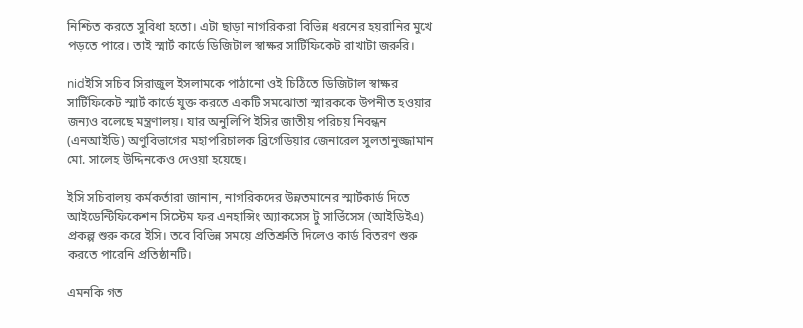নিশ্চিত করতে সুবিধা হতো। এটা ছাড়া নাগরিকরা বিভিন্ন ধরনের হয়রানির মুখে পড়তে পারে। তাই স্মার্ট কার্ডে ডিজিটাল স্বাক্ষর সার্টিফিকেট রাখাটা জরুরি।

nidইসি সচিব সিরাজুল ইসলামকে পাঠানো ওই চিঠিতে ডিজিটাল স্বাক্ষর সার্টিফিকেট স্মার্ট কার্ডে যুক্ত করতে একটি সমঝোতা স্মারককে উপনীত হওয়ার জন্যও বলেছে মন্ত্রণালয়। যার অনুলিপি ইসির জাতীয় পরিচয় নিবন্ধন (এনআইডি) অণুবিভাগের মহাপরিচালক ব্রিগেডিয়ার জেনারেল সুলতানুজ্জামান মো. সালেহ উদ্দিনকেও দেওয়া হয়েছে।

ইসি সচিবালয় কর্মকর্তারা জানান, নাগরিকদের উন্নতমানের স্মার্টকার্ড দিতে আইডেন্টিফিকেশন সিস্টেম ফর এনহান্সিং অ্যাকসেস টু সার্ভিসেস (আইডিইএ) প্রকল্প শুরু করে ইসি। তবে বিভিন্ন সময়ে প্রতিশ্রুতি দিলেও কার্ড বিতরণ শুরু করতে পারেনি প্রতিষ্ঠানটি।

এমনকি গত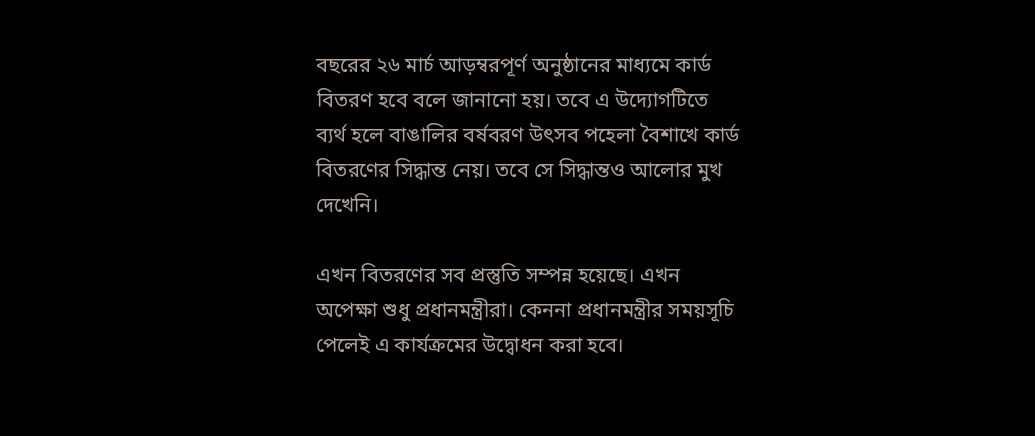বছরের ২৬ মার্চ আড়ম্বরপূর্ণ অনুষ্ঠানের মাধ্যমে কার্ড বিতরণ হবে বলে জানানো হয়। তবে এ উদ্যোগটিতে ব্যর্থ হলে বাঙালির বর্ষবরণ উৎসব পহেলা বৈশাখে কার্ড বিতরণের সিদ্ধান্ত নেয়। তবে সে সিদ্ধান্তও আলোর মুখ দেখেনি।

এখন বিতরণের সব প্রস্তুতি সম্পন্ন হয়েছে। এখন অপেক্ষা শুধু প্রধানমন্ত্রীরা। কেননা প্রধানমন্ত্রীর সময়সূচি পেলেই এ কার্যক্রমের উদ্বোধন করা হবে।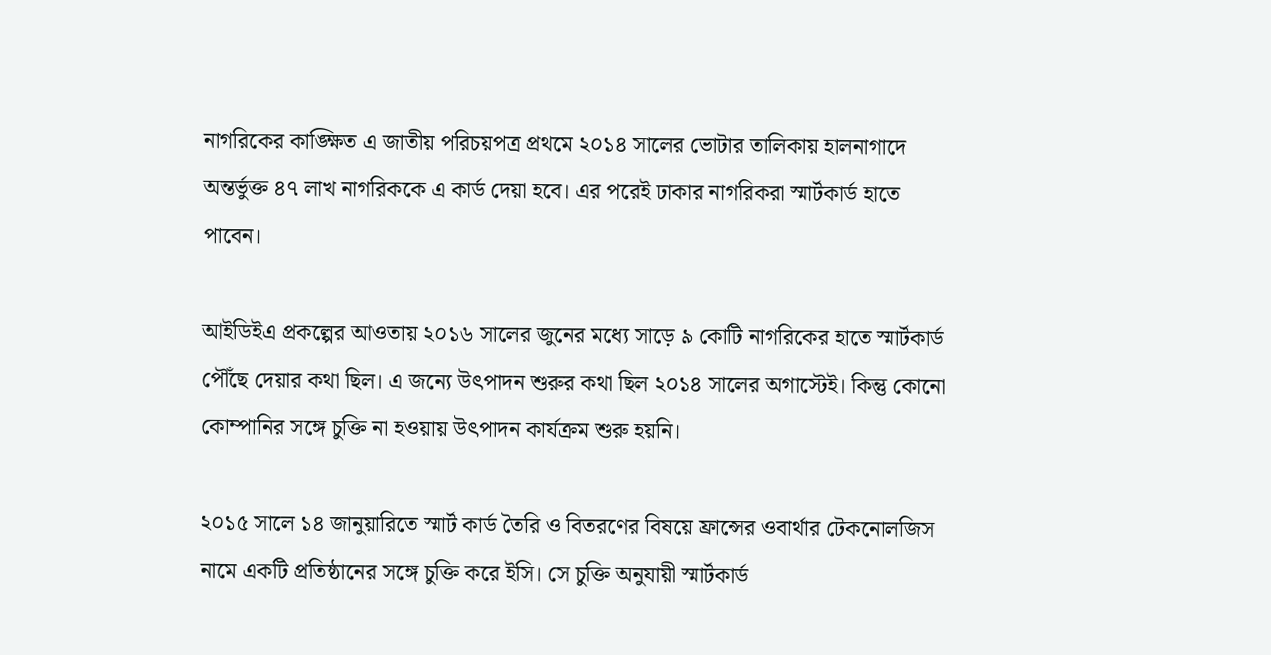নাগরিকের কাঙ্ক্ষিত এ জাতীয় পরিচয়পত্র প্রথমে ২০১৪ সালের ভোটার তালিকায় হালনাগাদে অন্তর্ভুক্ত ৪৭ লাখ নাগরিককে এ কার্ড দেয়া হবে। এর পরেই ঢাকার নাগরিকরা স্মার্টকার্ড হাতে পাবেন।

আইডিইএ প্রকল্পের আওতায় ২০১৬ সালের জুনের মধ্যে সাড়ে ৯ কোটি নাগরিকের হাতে স্মার্টকার্ড পৌঁছে দেয়ার কথা ছিল। এ জন্যে উৎপাদন শুরুর কথা ছিল ২০১৪ সালের অগাস্টেই। কিন্তু কোনো কোম্পানির সঙ্গে চুক্তি না হওয়ায় উৎপাদন কার্যক্রম শুরু হয়নি।

২০১৫ সালে ১৪ জানুয়ারিতে স্মার্ট কার্ড তৈরি ও বিতরণের বিষয়ে ফ্রান্সের ওবার্থার টেকনোলজিস নামে একটি প্রতিষ্ঠানের সঙ্গে চুক্তি করে ইসি। সে চুক্তি অনুযায়ী স্মার্টকার্ড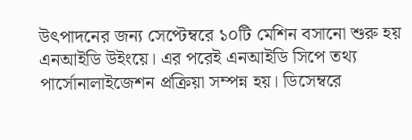উৎপাদনের জন্য সেপ্টেম্বরে ১০টি মেশিন বসানো শুরু হয় এনআইডি উইংয়ে। এর পরেই এনআইডি সিপে তথ্য পার্সোনালাইজেশন প্রক্রিয়া সম্পন্ন হয়। ডিসেম্বরে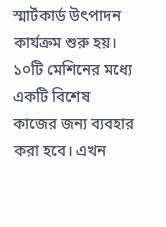স্মার্টকার্ড উৎপাদন কার্যক্রম শুরু হয়। ১০টি মেশিনের মধ্যে একটি বিশেষ কাজের জন্য ব্যবহার করা হবে। এখন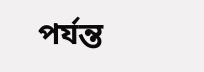পর্যন্ত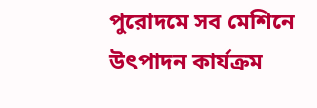পুরোদমে সব মেশিনে উৎপাদন কার্যক্রম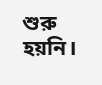শুরু হয়নি।